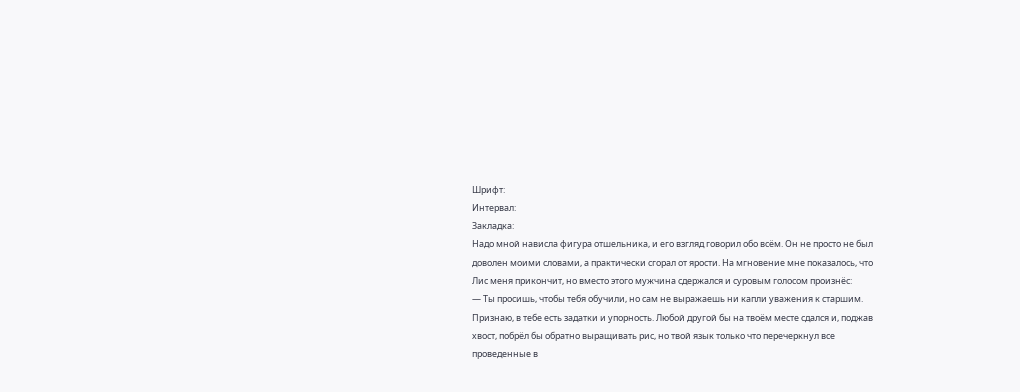Шрифт:
Интервал:
Закладка:
Надо мной нависла фигура отшельника, и его взгляд говорил обо всём. Он не просто не был доволен моими словами, а практически сгорал от ярости. На мгновение мне показалось, что Лис меня прикончит, но вместо этого мужчина сдержался и суровым голосом произнёс:
— Ты просишь, чтобы тебя обучили, но сам не выражаешь ни капли уважения к старшим. Признаю, в тебе есть задатки и упорность. Любой другой бы на твоём месте сдался и, поджав хвост, побрёл бы обратно выращивать рис, но твой язык только что перечеркнул все проведенные в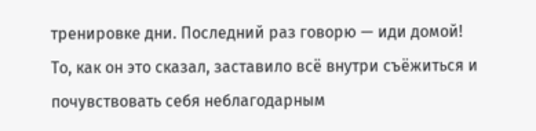тренировке дни. Последний раз говорю — иди домой!
То, как он это сказал, заставило всё внутри съёжиться и почувствовать себя неблагодарным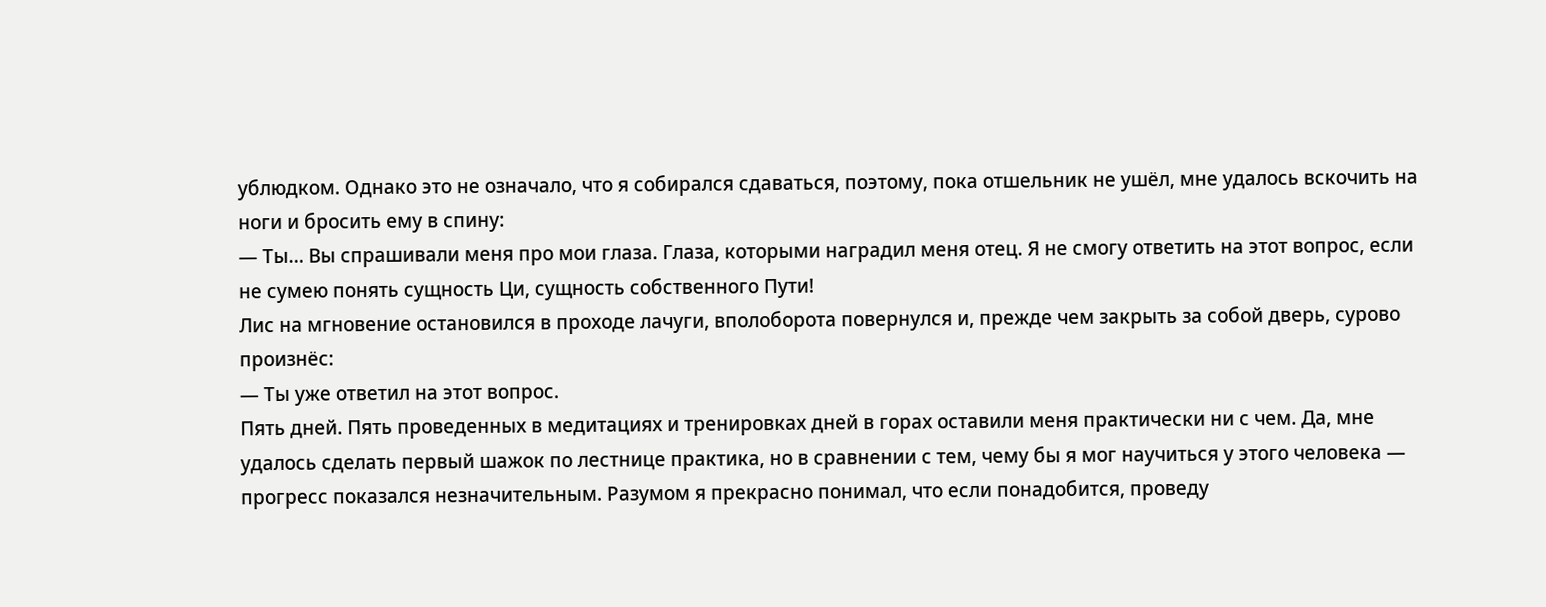ублюдком. Однако это не означало, что я собирался сдаваться, поэтому, пока отшельник не ушёл, мне удалось вскочить на ноги и бросить ему в спину:
— Ты… Вы спрашивали меня про мои глаза. Глаза, которыми наградил меня отец. Я не смогу ответить на этот вопрос, если не сумею понять сущность Ци, сущность собственного Пути!
Лис на мгновение остановился в проходе лачуги, вполоборота повернулся и, прежде чем закрыть за собой дверь, сурово произнёс:
— Ты уже ответил на этот вопрос.
Пять дней. Пять проведенных в медитациях и тренировках дней в горах оставили меня практически ни с чем. Да, мне удалось сделать первый шажок по лестнице практика, но в сравнении с тем, чему бы я мог научиться у этого человека — прогресс показался незначительным. Разумом я прекрасно понимал, что если понадобится, проведу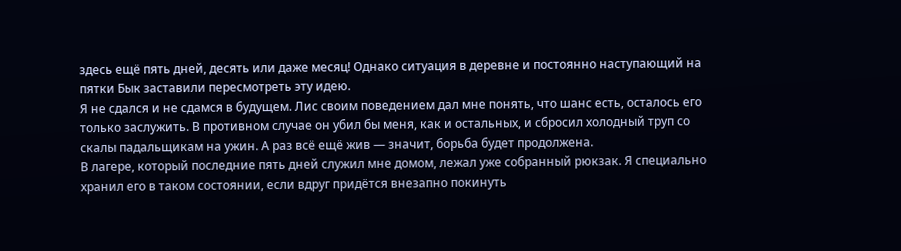здесь ещё пять дней, десять или даже месяц! Однако ситуация в деревне и постоянно наступающий на пятки Бык заставили пересмотреть эту идею.
Я не сдался и не сдамся в будущем. Лис своим поведением дал мне понять, что шанс есть, осталось его только заслужить. В противном случае он убил бы меня, как и остальных, и сбросил холодный труп со скалы падальщикам на ужин. А раз всё ещё жив — значит, борьба будет продолжена.
В лагере, который последние пять дней служил мне домом, лежал уже собранный рюкзак. Я специально хранил его в таком состоянии, если вдруг придётся внезапно покинуть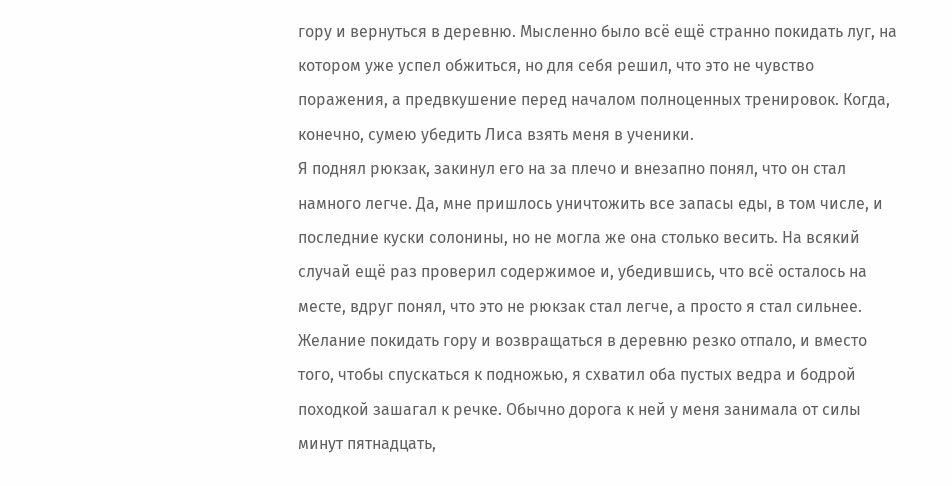гору и вернуться в деревню. Мысленно было всё ещё странно покидать луг, на котором уже успел обжиться, но для себя решил, что это не чувство поражения, а предвкушение перед началом полноценных тренировок. Когда, конечно, сумею убедить Лиса взять меня в ученики.
Я поднял рюкзак, закинул его на за плечо и внезапно понял, что он стал намного легче. Да, мне пришлось уничтожить все запасы еды, в том числе, и последние куски солонины, но не могла же она столько весить. На всякий случай ещё раз проверил содержимое и, убедившись, что всё осталось на месте, вдруг понял, что это не рюкзак стал легче, а просто я стал сильнее.
Желание покидать гору и возвращаться в деревню резко отпало, и вместо того, чтобы спускаться к подножью, я схватил оба пустых ведра и бодрой походкой зашагал к речке. Обычно дорога к ней у меня занимала от силы минут пятнадцать,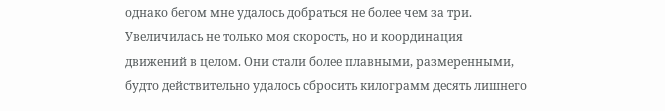однако бегом мне удалось добраться не более чем за три. Увеличилась не только моя скорость, но и координация движений в целом. Они стали более плавными, размеренными, будто действительно удалось сбросить килограмм десять лишнего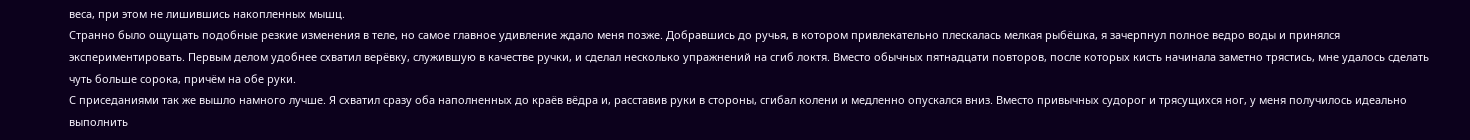веса, при этом не лишившись накопленных мышц.
Странно было ощущать подобные резкие изменения в теле, но самое главное удивление ждало меня позже. Добравшись до ручья, в котором привлекательно плескалась мелкая рыбёшка, я зачерпнул полное ведро воды и принялся экспериментировать. Первым делом удобнее схватил верёвку, служившую в качестве ручки, и сделал несколько упражнений на сгиб локтя. Вместо обычных пятнадцати повторов, после которых кисть начинала заметно трястись, мне удалось сделать чуть больше сорока, причём на обе руки.
С приседаниями так же вышло намного лучше. Я схватил сразу оба наполненных до краёв вёдра и, расставив руки в стороны, сгибал колени и медленно опускался вниз. Вместо привычных судорог и трясущихся ног, у меня получилось идеально выполнить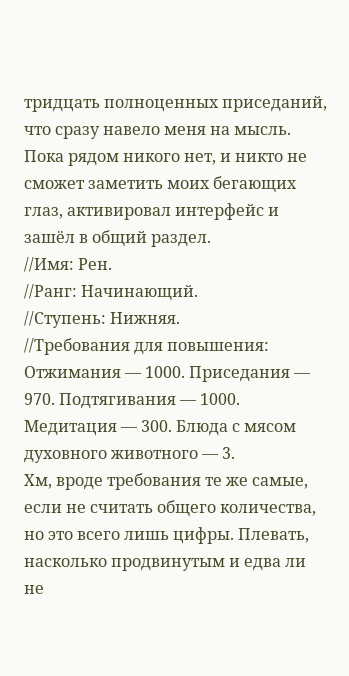тридцать полноценных приседаний, что сразу навело меня на мысль.
Пока рядом никого нет, и никто не сможет заметить моих бегающих глаз, активировал интерфейс и зашёл в общий раздел.
//Имя: Рен.
//Ранг: Начинающий.
//Ступень: Нижняя.
//Требования для повышения: Отжимания — 1000. Приседания — 970. Подтягивания — 1000. Медитация — 300. Блюда с мясом духовного животного — 3.
Хм, вроде требования те же самые, если не считать общего количества, но это всего лишь цифры. Плевать, насколько продвинутым и едва ли не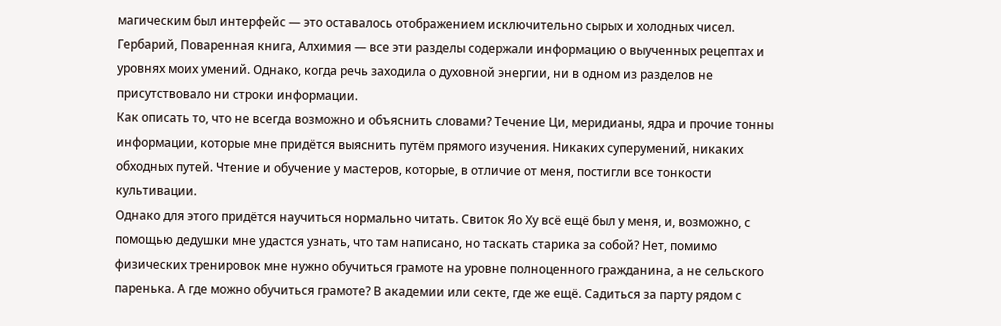магическим был интерфейс — это оставалось отображением исключительно сырых и холодных чисел. Гербарий, Поваренная книга, Алхимия — все эти разделы содержали информацию о выученных рецептах и уровнях моих умений. Однако, когда речь заходила о духовной энергии, ни в одном из разделов не присутствовало ни строки информации.
Как описать то, что не всегда возможно и объяснить словами? Течение Ци, меридианы, ядра и прочие тонны информации, которые мне придётся выяснить путём прямого изучения. Никаких суперумений, никаких обходных путей. Чтение и обучение у мастеров, которые, в отличие от меня, постигли все тонкости культивации.
Однако для этого придётся научиться нормально читать. Свиток Яо Ху всё ещё был у меня, и, возможно, с помощью дедушки мне удастся узнать, что там написано, но таскать старика за собой? Нет, помимо физических тренировок мне нужно обучиться грамоте на уровне полноценного гражданина, а не сельского паренька. А где можно обучиться грамоте? В академии или секте, где же ещё. Садиться за парту рядом с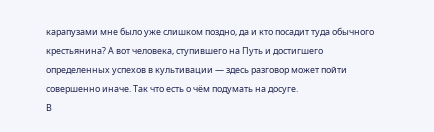карапузами мне было уже слишком поздно, да и кто посадит туда обычного крестьянина? А вот человека, ступившего на Путь и достигшего определенных успехов в культивации — здесь разговор может пойти совершенно иначе. Так что есть о чём подумать на досуге.
В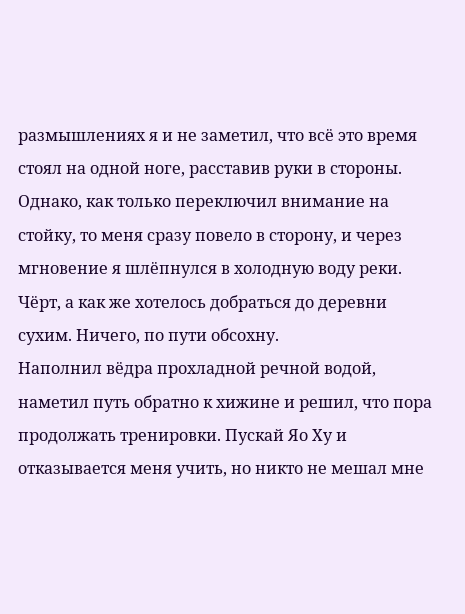размышлениях я и не заметил, что всё это время стоял на одной ноге, расставив руки в стороны. Однако, как только переключил внимание на стойку, то меня сразу повело в сторону, и через мгновение я шлёпнулся в холодную воду реки. Чёрт, а как же хотелось добраться до деревни сухим. Ничего, по пути обсохну.
Наполнил вёдра прохладной речной водой, наметил путь обратно к хижине и решил, что пора продолжать тренировки. Пускай Яо Ху и отказывается меня учить, но никто не мешал мне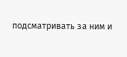подсматривать за ним и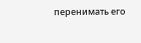перенимать его